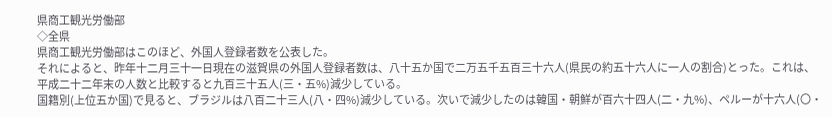県商工観光労働部
◇全県
県商工観光労働部はこのほど、外国人登録者数を公表した。
それによると、昨年十二月三十一日現在の滋賀県の外国人登録者数は、八十五か国で二万五千五百三十六人(県民の約五十六人に一人の割合)とった。これは、平成二十二年末の人数と比較すると九百三十五人(三・五%)減少している。
国籍別(上位五か国)で見ると、ブラジルは八百二十三人(八・四%)減少している。次いで減少したのは韓国・朝鮮が百六十四人(二・九%)、ペルーが十六人(〇・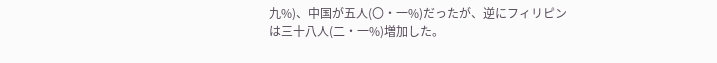九%)、中国が五人(〇・一%)だったが、逆にフィリピンは三十八人(二・一%)増加した。